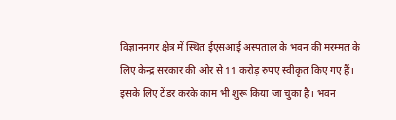विज्ञाननगर क्षेत्र में स्थित ईएसआई अस्पताल के भवन की मरम्मत के लिए केन्द्र सरकार की ओर से 11 करोड़ रुपए स्वीकृत किए गए हैं। इसके लिए टेंडर करके काम भी शुरू किया जा चुका है। भवन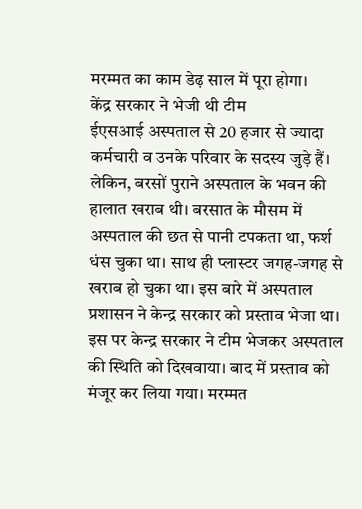मरम्मत का काम डेढ़ साल में पूरा होगा।
केंद्र सरकार ने भेजी थी टीम
ईएसआई अस्पताल से 20 हजार से ज्यादा कर्मचारी व उनके परिवार के सदस्य जुड़े हैं। लेकिन, बरसों पुराने अस्पताल के भवन की हालात खराब थी। बरसात के मौसम में अस्पताल की छत से पानी टपकता था, फर्श धंस चुका था। साथ ही प्लास्टर जगह-जगह से खराब हो चुका था। इस बारे में अस्पताल प्रशासन ने केन्द्र सरकार को प्रस्ताव भेजा था। इस पर केन्द्र सरकार ने टीम भेजकर अस्पताल की स्थिति को दिखवाया। बाद में प्रस्ताव को मंजूर कर लिया गया। मरम्मत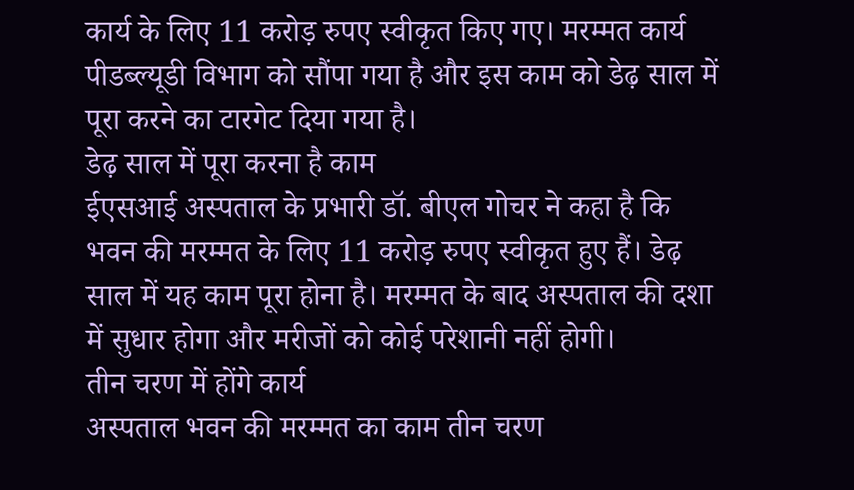कार्य के लिए 11 करोड़ रुपए स्वीकृत किए गए। मरम्मत कार्य पीडब्ल्यूडी विभाग को सौंपा गया है और इस काम को डेढ़ साल में पूरा करने का टारगेट दिया गया है।
डेढ़ साल में पूरा करना है काम
ईएसआई अस्पताल के प्रभारी डॉ. बीएल गोचर ने कहा है कि भवन की मरम्मत के लिए 11 करोड़ रुपए स्वीकृत हुए हैं। डेढ़ साल में यह काम पूरा होना है। मरम्मत के बाद अस्पताल की दशा में सुधार होगा और मरीजों को कोई परेशानी नहीं होगी।
तीन चरण में होंगे कार्य
अस्पताल भवन की मरम्मत का काम तीन चरण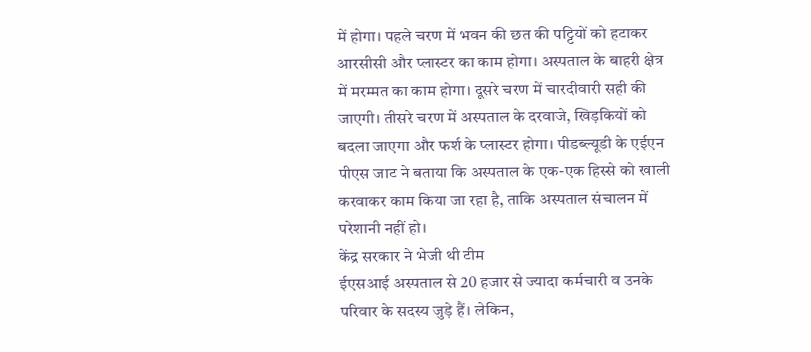में होगा। पहले चरण में भवन की छत की पट्टियों को हटाकर आरसीसी और प्लास्टर का काम होगा। अस्पताल के बाहरी क्षेत्र में मरम्मत का काम होगा। दूसरे चरण में चारदीवारी सही की जाएगी। तीसरे चरण में अस्पताल के दरवाजे, खिड़कियों को बदला जाएगा और फर्श के प्लास्टर होगा। पीडब्ल्यूडी के एईएन पीएस जाट ने बताया कि अस्पताल के एक-एक हिस्से को खाली करवाकर काम किया जा रहा है, ताकि अस्पताल संचालन में परेशानी नहीं हो।
केंद्र सरकार ने भेजी थी टीम
ईएसआई अस्पताल से 20 हजार से ज्यादा कर्मचारी व उनके परिवार के सदस्य जुड़े हैं। लेकिन,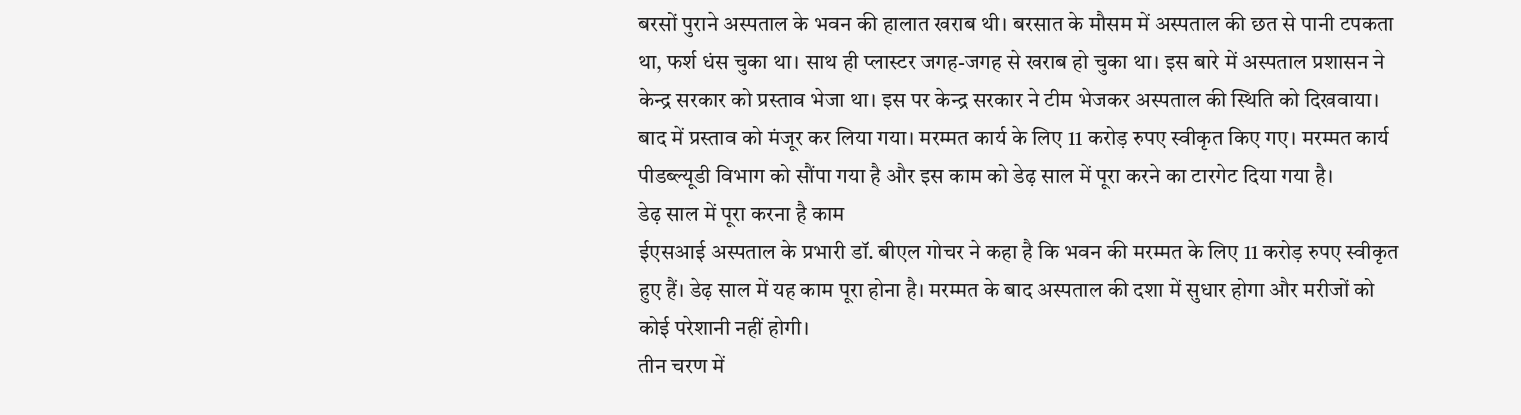बरसों पुराने अस्पताल के भवन की हालात खराब थी। बरसात के मौसम में अस्पताल की छत से पानी टपकता था, फर्श धंस चुका था। साथ ही प्लास्टर जगह-जगह से खराब हो चुका था। इस बारे में अस्पताल प्रशासन ने केन्द्र सरकार को प्रस्ताव भेजा था। इस पर केन्द्र सरकार ने टीम भेजकर अस्पताल की स्थिति को दिखवाया। बाद में प्रस्ताव को मंजूर कर लिया गया। मरम्मत कार्य के लिए 11 करोड़ रुपए स्वीकृत किए गए। मरम्मत कार्य पीडब्ल्यूडी विभाग को सौंपा गया है और इस काम को डेढ़ साल में पूरा करने का टारगेट दिया गया है।
डेढ़ साल में पूरा करना है काम
ईएसआई अस्पताल के प्रभारी डॉ. बीएल गोचर ने कहा है कि भवन की मरम्मत के लिए 11 करोड़ रुपए स्वीकृत हुए हैं। डेढ़ साल में यह काम पूरा होना है। मरम्मत के बाद अस्पताल की दशा में सुधार होगा और मरीजों को कोई परेशानी नहीं होगी।
तीन चरण में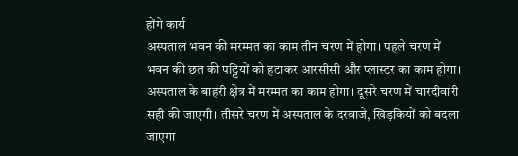होंगे कार्य
अस्पताल भवन की मरम्मत का काम तीन चरण में होगा। पहले चरण में भवन की छत की पट्टियों को हटाकर आरसीसी और प्लास्टर का काम होगा। अस्पताल के बाहरी क्षेत्र में मरम्मत का काम होगा। दूसरे चरण में चारदीवारी सही की जाएगी। तीसरे चरण में अस्पताल के दरवाजे, खिड़कियों को बदला जाएगा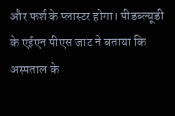और फर्श के प्लास्टर होगा। पीडब्ल्यूडी के एईएन पीएस जाट ने बताया कि अस्पताल के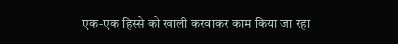एक-एक हिस्से को खाली करवाकर काम किया जा रहा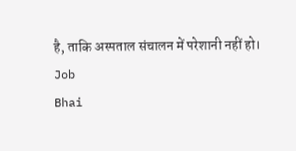है, ताकि अस्पताल संचालन में परेशानी नहीं हो।
Job
Bhai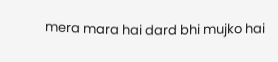mera mara hai dard bhi mujko hai